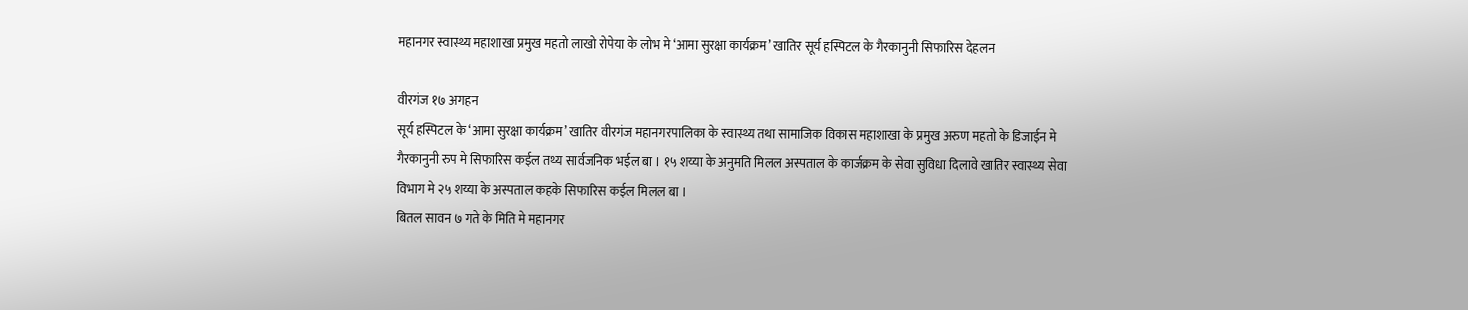महानगर स्वास्थ्य महाशाखा प्रमुख महतो लाखो रोपेया के लोभ मे ‘आमा सुरक्षा कार्यक्रम’ खातिर सूर्य हस्पिटल के गैरकानुनी सिफारिस देहलन

वीरगंज १७ अगहन
सूर्य हस्पिटल के ‘आमा सुरक्षा कार्यक्रम’ खातिर वीरगंज महानगरपालिका के स्वास्थ्य तथा सामाजिक विकास महाशाखा के प्रमुख अरुण महतो के डिजाईन मे गैरकानुनी रुप मे सिफारिस कईल तथ्य सार्वजनिक भईल बा । १५ शय्या के अनुमति मिलल अस्पताल के कार्जक्रम के सेवा सुविधा दिलावे खातिर स्वास्थ्य सेवा विभाग मे २५ शय्या के अस्पताल कहके सिफारिस कईल मिलल बा ।
बितल सावन ७ गते के मिति मे महानगर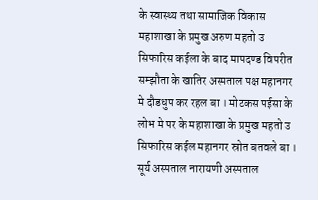के स्वास्थ्य तथा सामाजिक विकास महाशाखा के प्रमुख अरुण महतो उ सिफारिस कईला के बाद मापदण्ड विपरीत सम्झौता के खातिर अस्पताल पक्ष महानगर मे दौडधुप कर रहल बा । मोटकस पईसा के लोभ मे पर के महाशाखा के प्रमुख महतो उ सिफारिस कईल महानगर स्रोत बतवले बा ।
सूर्य अस्पताल नारायणी अस्पताल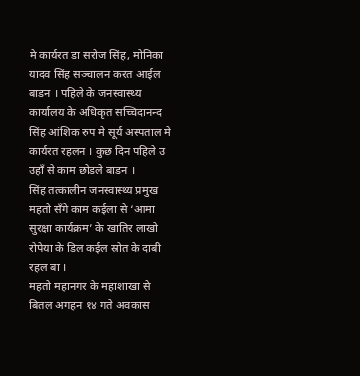मे कार्यरत डा सरोज सिंह, मोनिका यादव सिंह सञ्चालन करत आईल बाडन । पहिले के जनस्वास्थ्य कार्यालय के अधिकृत सच्चिदानन्द सिंह आंशिक रुप मे सूर्य अस्पताल मे कार्यरत रहलन । कुछ दिन पहिले उ उहाँ से काम छोडले बाडन ।
सिंह तत्कालीन जनस्वास्थ्य प्रमुख महतो सँगे काम कईला से ‘आमा सुरक्षा कार्यक्रम’ के खातिर लाखो रोपेया के डिल कईल स्रोत के दाबी रहल बा ।
महतो महानगर के महाशाखा से बितल अगहन १४ गते अवकास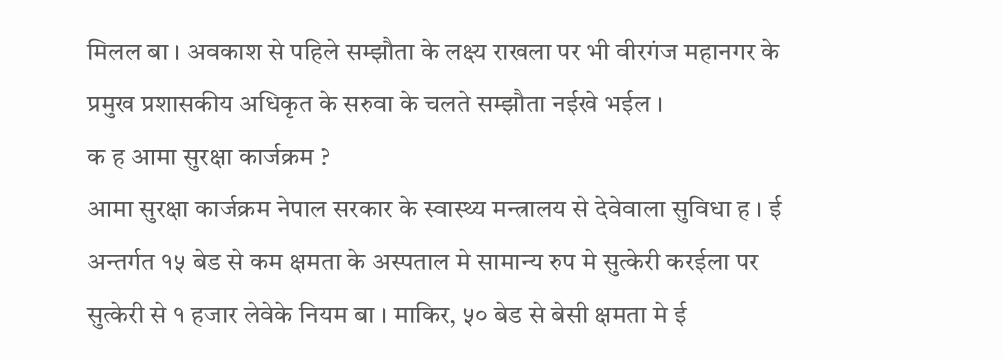मिलल बा । अवकाश से पहिले सम्झौता के लक्ष्य राखला पर भी वीरगंज महानगर के प्रमुख प्रशासकीय अधिकृत के सरुवा के चलते सम्झौता नईखे भईल ।
क ह आमा सुरक्षा कार्जक्रम ?
आमा सुरक्षा कार्जक्रम नेपाल सरकार के स्वास्थ्य मन्त्रालय से देवेवाला सुविधा ह । ई अन्तर्गत १५ बेड से कम क्षमता के अस्पताल मे सामान्य रुप मे सुत्केरी करईला पर सुत्केरी से १ हजार लेवेके नियम बा । माकिर, ५० बेड से बेसी क्षमता मे ई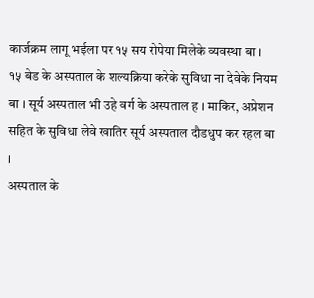कार्जक्रम लागू भईला पर १५ सय रोपेया मिलेके व्यवस्था बा ।
१५ बेड के अस्पताल के शल्यक्रिया करेके सुविधा ना देवेके नियम बा । सूर्य अस्पताल भी उहे वर्ग के अस्पताल ह । माकिर, अप्रेशन सहित के सुविधा लेवे खातिर सूर्य अस्पताल दौडधुप कर रहल बा ।
अस्पताल के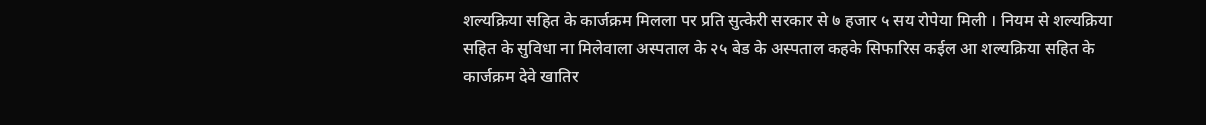शल्यक्रिया सहित के कार्जक्रम मिलला पर प्रति सुत्केरी सरकार से ७ हजार ५ सय रोपेया मिली । नियम से शल्यक्रिया सहित के सुविधा ना मिलेवाला अस्पताल के २५ बेड के अस्पताल कहके सिफारिस कईल आ शल्यक्रिया सहित के कार्जक्रम देवे खातिर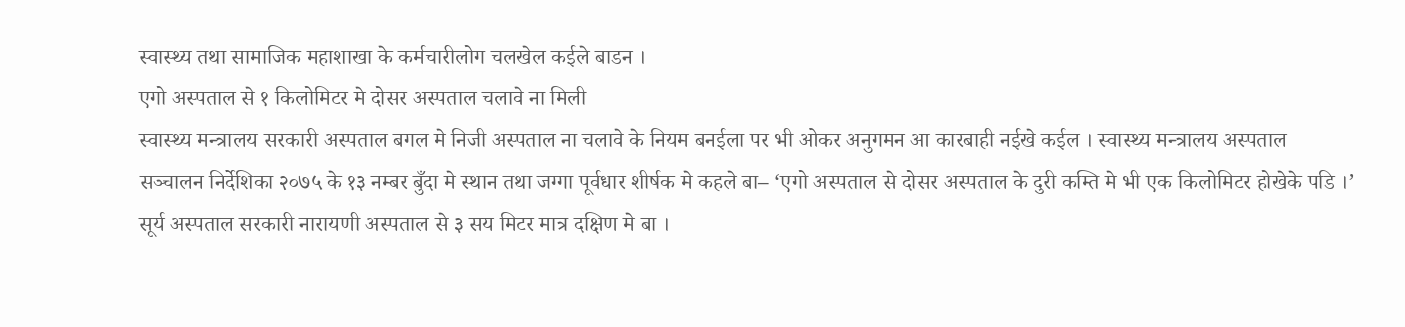स्वास्थ्य तथा सामाजिक महाशाखा के कर्मचारीलोग चलखेल कईले बाडन ।
एगो अस्पताल से १ किलोमिटर मे दोसर अस्पताल चलावे ना मिली
स्वास्थ्य मन्त्रालय सरकारी अस्पताल बगल मे निजी अस्पताल ना चलावे के नियम बनईला पर भी ओकर अनुगमन आ कारबाही नईखे कईल । स्वास्थ्य मन्त्रालय अस्पताल सञ्चालन निर्देशिका २०७५ के १३ नम्बर बुँदा मे स्थान तथा जग्गा पूर्वधार शीर्षक मे कहले बा– ‘एगो अस्पताल से दोसर अस्पताल के दुरी कम्ति मे भी एक किलोमिटर होखेके पडि ।’
सूर्य अस्पताल सरकारी नारायणी अस्पताल से ३ सय मिटर मात्र दक्षिण मे बा ।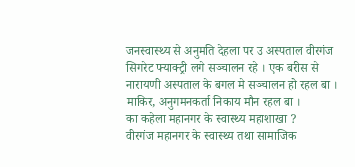जनस्वास्थ्य से अनुमति देहला पर उ अस्पताल वीरगंज सिगरेट फ्याक्ट्री लगे सञ्चालन रहे । एक बरीस से नारायणी अस्पताल के बगल मे सञ्चालन हो रहल बा । माकिर, अनुगमनकर्ता निकाय मौन रहल बा ।
का कहेला महानगर के स्वास्थ्य महाशाखा ?
वीरगंज महानगर के स्वास्थ्य तथा सामाजिक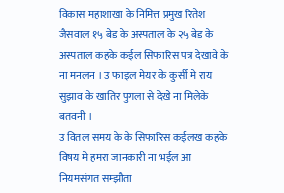विकास महाशाखा के निमित्त प्रमुख रितेश जैसवाल १५ बेड के अस्पताल के २५ बेड के अस्पताल कहके कईल सिफारिस पत्र देखावे के ना मनलन । उ फाइल मेयर के कुर्सी मे राय सुझाव के खातिर पुगला से देखे ना मिलेके बतवनी ।
उ वितल समय के के सिफारिस कईलख कहके विषय मे हमरा जानकारी ना भईल आ नियमसंगत सम्झौता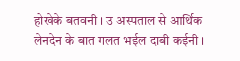होखेके बतवनी । उ अस्पताल से आर्थिक लेनदेन के बात गलत भईल दाबी कईनी ।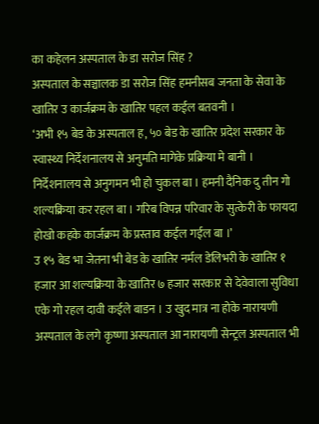का कहेलन अस्पताल के डा सरोज सिंह ?
अस्पताल के सञ्चालक डा सरोज सिंह हमनीसब जनता के सेवा के खातिर उ कार्जक्रम के खातिर पहल कईल बतवनी ।
‘अभी १५ बेड के अस्पताल ह, ५० बेड के खातिर प्रदेश सरकार के स्वास्थ्य निर्देशनालय से अनुमति मागेके प्रक्रिया मे बानी । निर्देशनालय से अनुगमन भी हो चुकल बा । हमनी दैनिक दु तीन गो शल्यक्रिया कर रहल बा । गरिब विपन्न परिवार के सुत्केरी के फायदा होखो कहके कार्जक्रम के प्रस्ताव कईल गईल बा ।’
उ १५ बेड भा जेतना भी बेड के खातिर नर्मल डेलिभरी के खातिर १ हजार आ शल्यक्रिया के खातिर ७ हजार सरकार से देवेवाला सुविधा एके गो रहल दावी कईले बाडन । उ खुद मात्र ना होके नारायणी अस्पताल के लगे कृष्णा अस्पताल आ नारायणी सेन्ट्रल अस्पताल भी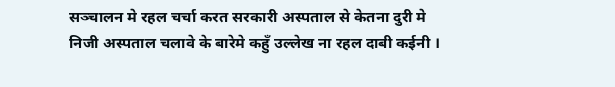सञ्चालन मे रहल चर्चा करत सरकारी अस्पताल से केतना दुरी मे निजी अस्पताल चलावे के बारेमे कहुँ उल्लेख ना रहल दाबी कईनी ।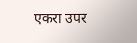एकरा उपर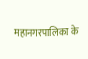महानगरपालिका के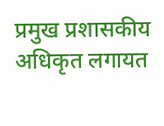प्रमुख प्रशासकीय अधिकृत लगायत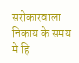सरोकारवाला निकाय के समय मे हि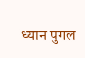ध्यान पुगल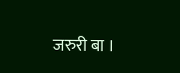जरुरी बा ।